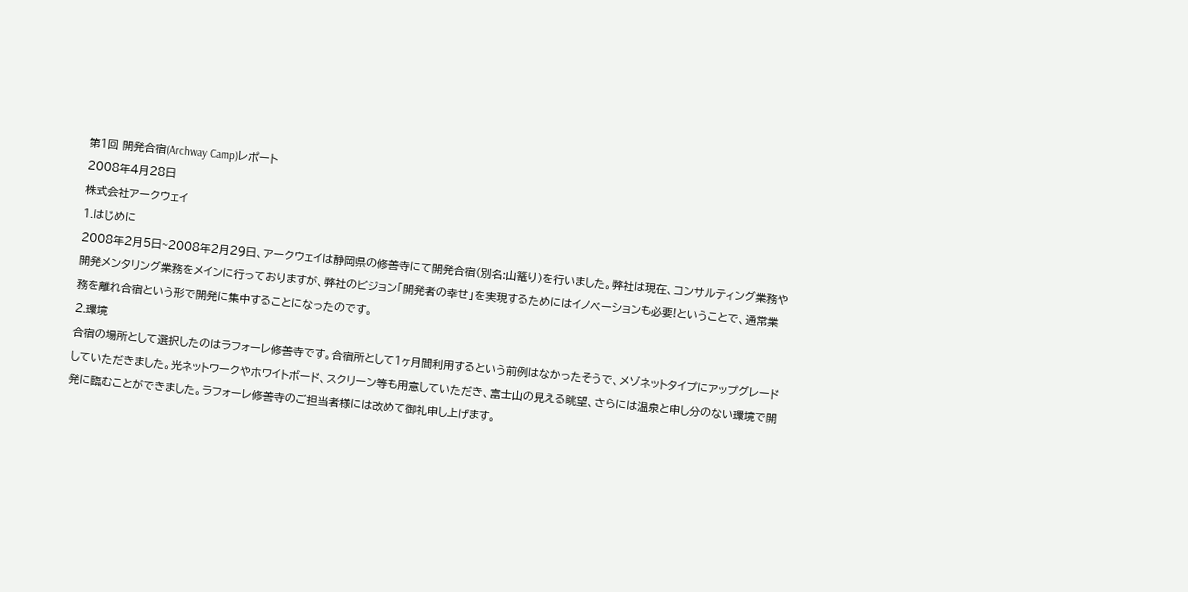第1回 開発合宿(Archway Camp)レポート
2008年4月28日
株式会社アークウェイ
1.はじめに
2008年2月5日~2008年2月29日、アークウェイは静岡県の修善寺にて開発合宿(別名:山篭り)を行いました。弊社は現在、コンサルティング業務や開発メンタリング業務をメインに行っておりますが、弊社のビジョン「開発者の幸せ」を実現するためにはイノベーションも必要!ということで、通常業務を離れ合宿という形で開発に集中することになったのです。
2.環境
合宿の場所として選択したのはラフォーレ修善寺です。合宿所として1ヶ月間利用するという前例はなかったそうで、メゾネットタイプにアップグレードしていただきました。光ネットワークやホワイトボード、スクリーン等も用意していただき、富士山の見える眺望、さらには温泉と申し分のない環境で開発に臨むことができました。ラフォーレ修善寺のご担当者様には改めて御礼申し上げます。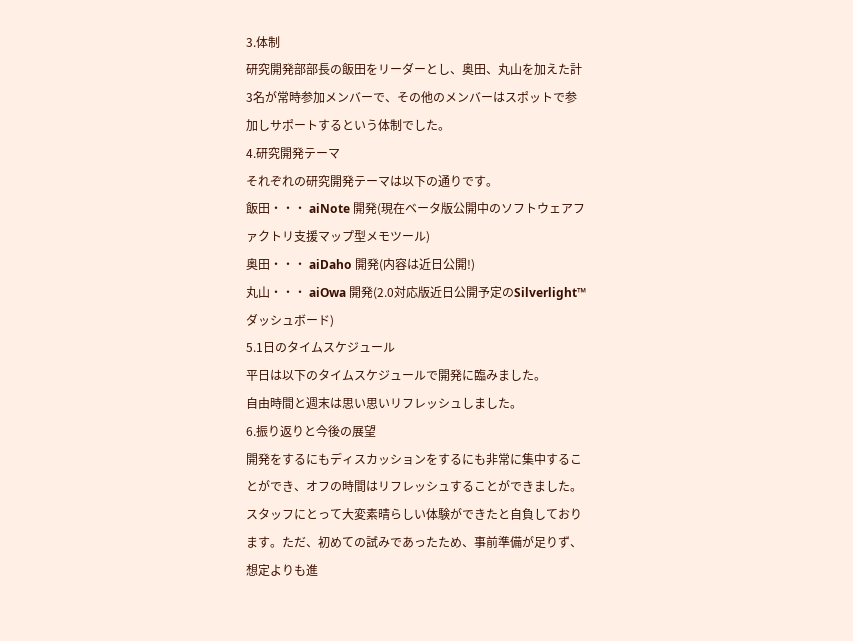3.体制
研究開発部部長の飯田をリーダーとし、奥田、丸山を加えた計3名が常時参加メンバーで、その他のメンバーはスポットで参加しサポートするという体制でした。
4.研究開発テーマ
それぞれの研究開発テーマは以下の通りです。
飯田・・・ aiNote 開発(現在ベータ版公開中のソフトウェアファクトリ支援マップ型メモツール)
奥田・・・ aiDaho 開発(内容は近日公開!)
丸山・・・ aiOwa 開発(2.0対応版近日公開予定のSilverlight™ ダッシュボード)
5.1日のタイムスケジュール
平日は以下のタイムスケジュールで開発に臨みました。
自由時間と週末は思い思いリフレッシュしました。
6.振り返りと今後の展望
開発をするにもディスカッションをするにも非常に集中することができ、オフの時間はリフレッシュすることができました。スタッフにとって大変素晴らしい体験ができたと自負しております。ただ、初めての試みであったため、事前準備が足りず、想定よりも進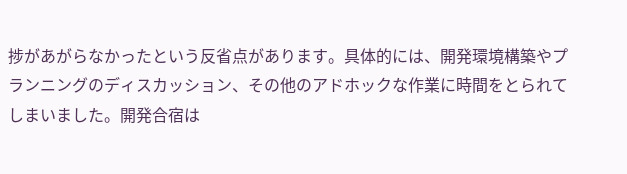捗があがらなかったという反省点があります。具体的には、開発環境構築やプランニングのディスカッション、その他のアドホックな作業に時間をとられてしまいました。開発合宿は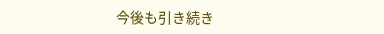今後も引き続き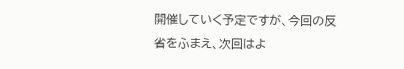開催していく予定ですが、今回の反省をふまえ、次回はよ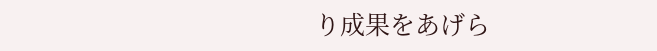り成果をあげら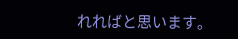れればと思います。